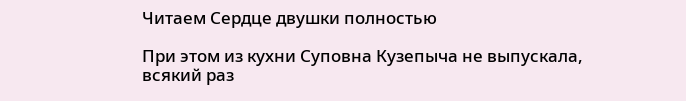Читаем Сердце двушки полностью

При этом из кухни Суповна Кузепыча не выпускала, всякий раз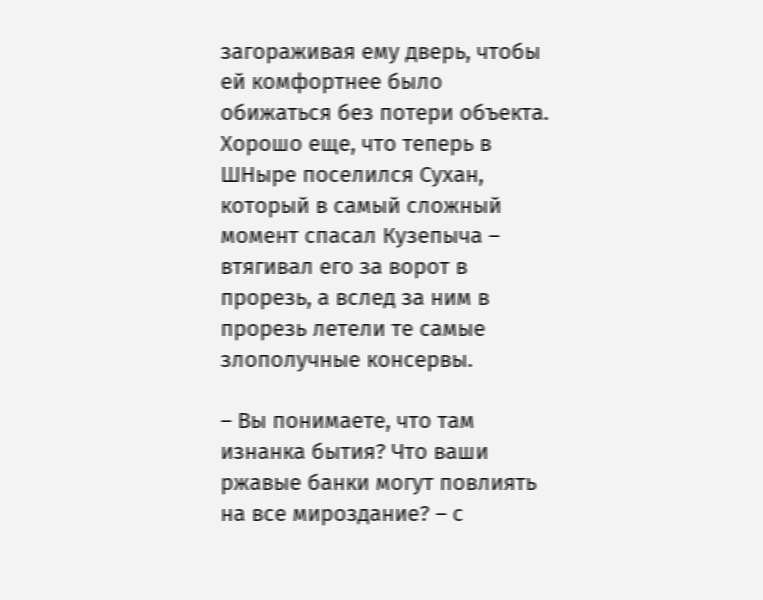загораживая ему дверь, чтобы ей комфортнее было обижаться без потери объекта. Хорошо еще, что теперь в ШНыре поселился Сухан, который в самый сложный момент спасал Кузепыча – втягивал его за ворот в прорезь, а вслед за ним в прорезь летели те самые злополучные консервы.

– Вы понимаете, что там изнанка бытия? Что ваши ржавые банки могут повлиять на все мироздание? – с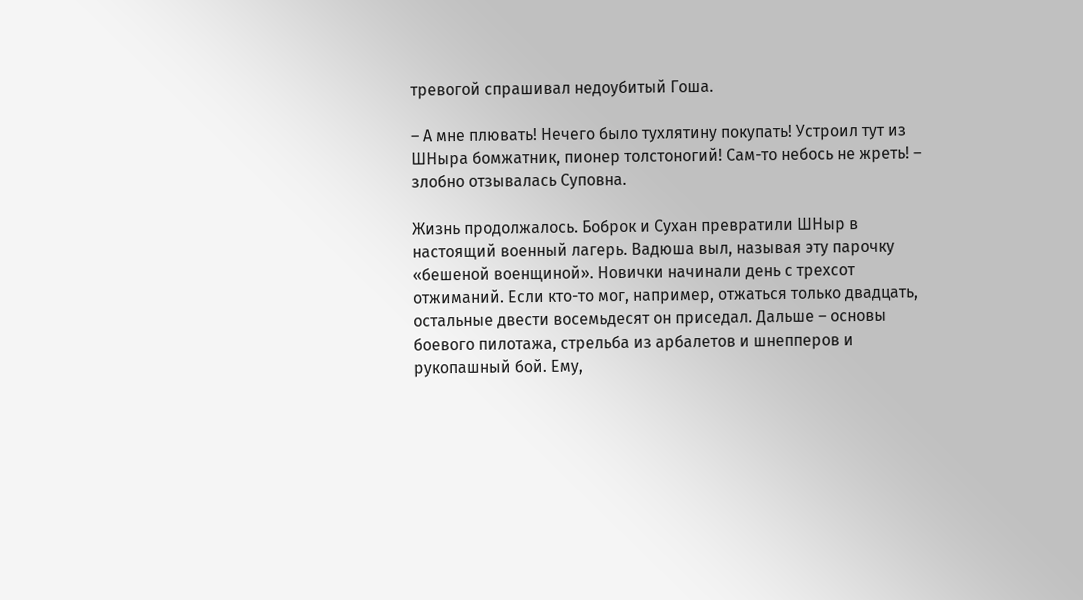тревогой спрашивал недоубитый Гоша.

– А мне плювать! Нечего было тухлятину покупать! Устроил тут из ШНыра бомжатник, пионер толстоногий! Сам-то небось не жреть! – злобно отзывалась Суповна.

Жизнь продолжалось. Боброк и Сухан превратили ШНыр в настоящий военный лагерь. Вадюша выл, называя эту парочку «бешеной военщиной». Новички начинали день с трехсот отжиманий. Если кто-то мог, например, отжаться только двадцать, остальные двести восемьдесят он приседал. Дальше – основы боевого пилотажа, стрельба из арбалетов и шнепперов и рукопашный бой. Ему,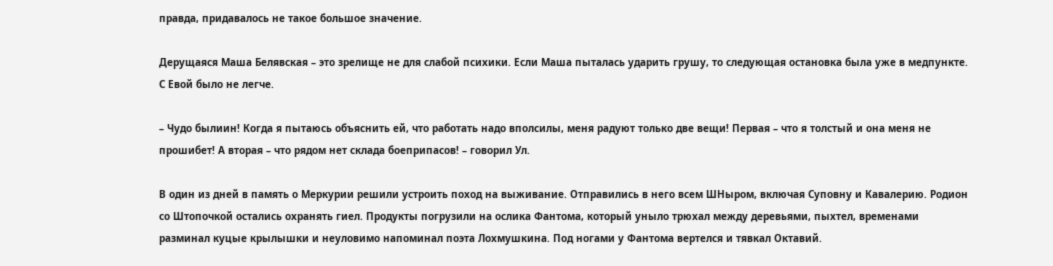правда, придавалось не такое большое значение.

Дерущаяся Маша Белявская – это зрелище не для слабой психики. Если Маша пыталась ударить грушу, то следующая остановка была уже в медпункте. С Евой было не легче.

– Чудо былиин! Когда я пытаюсь объяснить ей, что работать надо вполсилы, меня радуют только две вещи! Первая – что я толстый и она меня не прошибет! А вторая – что рядом нет склада боеприпасов! – говорил Ул.

В один из дней в память о Меркурии решили устроить поход на выживание. Отправились в него всем ШНыром, включая Суповну и Кавалерию. Родион со Штопочкой остались охранять гиел. Продукты погрузили на ослика Фантома, который уныло трюхал между деревьями, пыхтел, временами разминал куцые крылышки и неуловимо напоминал поэта Лохмушкина. Под ногами у Фантома вертелся и тявкал Октавий.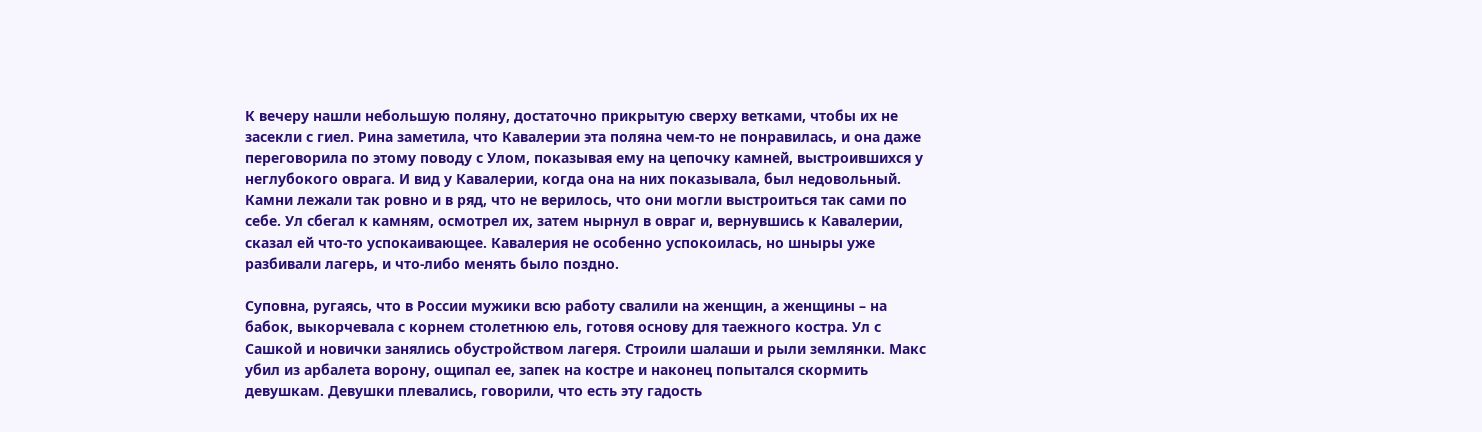К вечеру нашли небольшую поляну, достаточно прикрытую сверху ветками, чтобы их не засекли с гиел. Рина заметила, что Кавалерии эта поляна чем-то не понравилась, и она даже переговорила по этому поводу с Улом, показывая ему на цепочку камней, выстроившихся у неглубокого оврага. И вид у Кавалерии, когда она на них показывала, был недовольный. Камни лежали так ровно и в ряд, что не верилось, что они могли выстроиться так сами по себе. Ул сбегал к камням, осмотрел их, затем нырнул в овраг и, вернувшись к Кавалерии, сказал ей что-то успокаивающее. Кавалерия не особенно успокоилась, но шныры уже разбивали лагерь, и что-либо менять было поздно.

Суповна, ругаясь, что в России мужики всю работу свалили на женщин, а женщины – на бабок, выкорчевала с корнем столетнюю ель, готовя основу для таежного костра. Ул с Сашкой и новички занялись обустройством лагеря. Строили шалаши и рыли землянки. Макс убил из арбалета ворону, ощипал ее, запек на костре и наконец попытался скормить девушкам. Девушки плевались, говорили, что есть эту гадость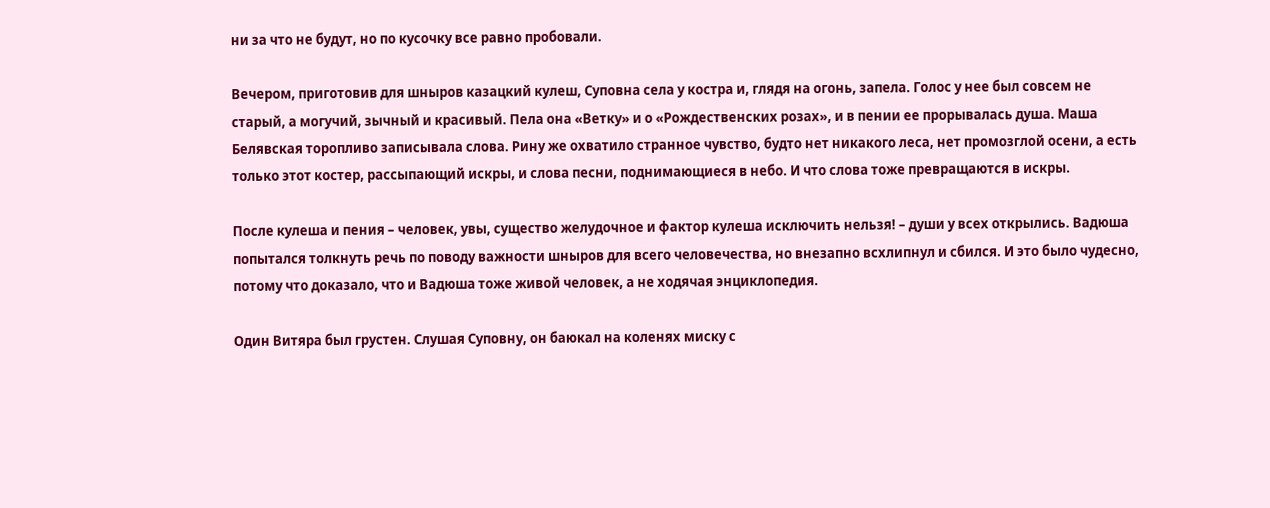ни за что не будут, но по кусочку все равно пробовали.

Вечером, приготовив для шныров казацкий кулеш, Суповна села у костра и, глядя на огонь, запела. Голос у нее был совсем не старый, а могучий, зычный и красивый. Пела она «Ветку» и о «Рождественских розах», и в пении ее прорывалась душа. Маша Белявская торопливо записывала слова. Рину же охватило странное чувство, будто нет никакого леса, нет промозглой осени, а есть только этот костер, рассыпающий искры, и слова песни, поднимающиеся в небо. И что слова тоже превращаются в искры.

После кулеша и пения – человек, увы, существо желудочное и фактор кулеша исключить нельзя! – души у всех открылись. Вадюша попытался толкнуть речь по поводу важности шныров для всего человечества, но внезапно всхлипнул и сбился. И это было чудесно, потому что доказало, что и Вадюша тоже живой человек, а не ходячая энциклопедия.

Один Витяра был грустен. Слушая Суповну, он баюкал на коленях миску с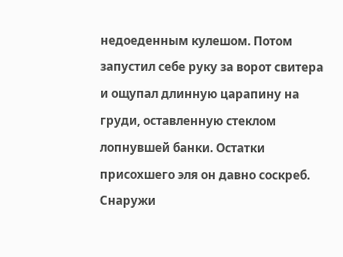недоеденным кулешом. Потом запустил себе руку за ворот свитера и ощупал длинную царапину на груди, оставленную стеклом лопнувшей банки. Остатки присохшего эля он давно соскреб. Снаружи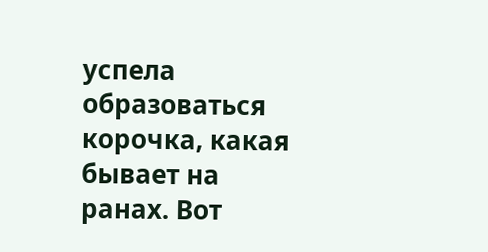успела образоваться корочка, какая бывает на ранах. Вот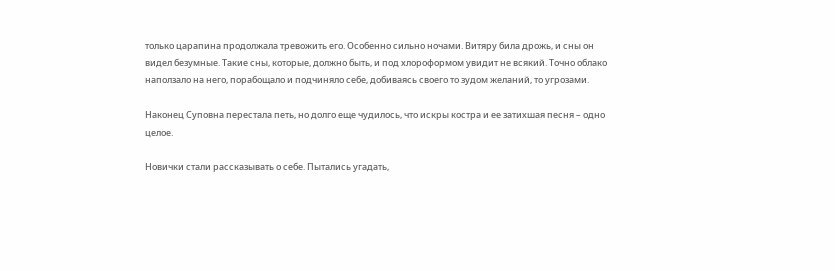только царапина продолжала тревожить его. Особенно сильно ночами. Витяру била дрожь, и сны он видел безумные. Такие сны, которые, должно быть, и под хлороформом увидит не всякий. Точно облако наползало на него, порабощало и подчиняло себе, добиваясь своего то зудом желаний, то угрозами.

Наконец Суповна перестала петь, но долго еще чудилось, что искры костра и ее затихшая песня – одно целое.

Новички стали рассказывать о себе. Пытались угадать,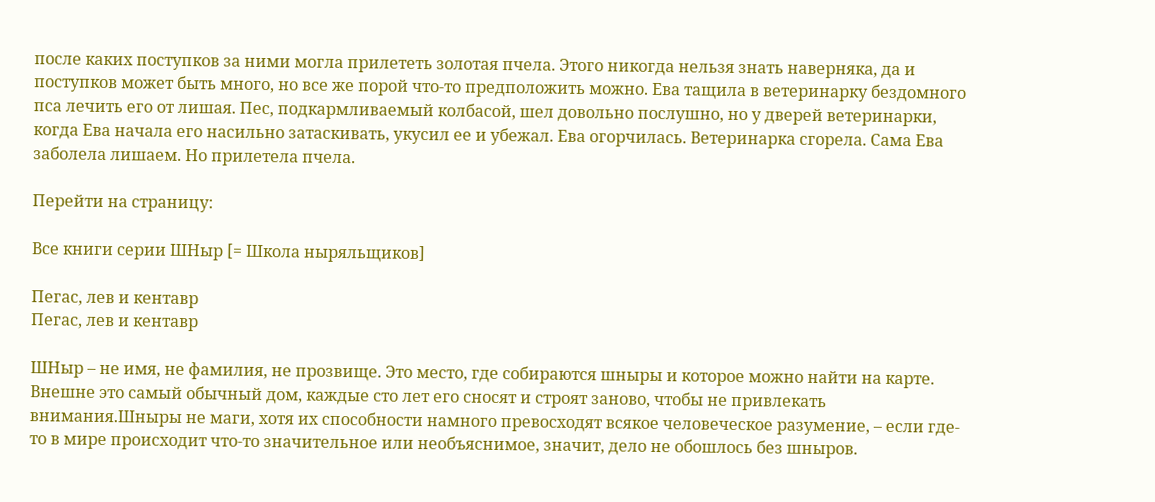после каких поступков за ними могла прилететь золотая пчела. Этого никогда нельзя знать наверняка, да и поступков может быть много, но все же порой что-то предположить можно. Ева тащила в ветеринарку бездомного пса лечить его от лишая. Пес, подкармливаемый колбасой, шел довольно послушно, но у дверей ветеринарки, когда Ева начала его насильно затаскивать, укусил ее и убежал. Ева огорчилась. Ветеринарка сгорела. Сама Ева заболела лишаем. Но прилетела пчела.

Перейти на страницу:

Все книги серии ШНыр [= Школа ныряльщиков]

Пегас, лев и кентавр
Пегас, лев и кентавр

ШНыр – не имя, не фамилия, не прозвище. Это место, где собираются шныры и которое можно найти на карте. Внешне это самый обычный дом, каждые сто лет его сносят и строят заново, чтобы не привлекать внимания.Шныры не маги, хотя их способности намного превосходят всякое человеческое разумение, – если где-то в мире происходит что-то значительное или необъяснимое, значит, дело не обошлось без шныров.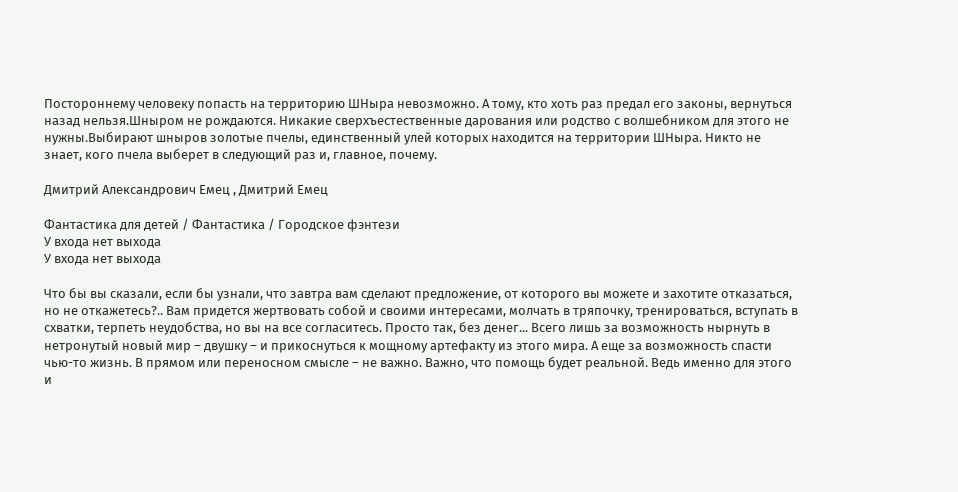Постороннему человеку попасть на территорию ШНыра невозможно. А тому, кто хоть раз предал его законы, вернуться назад нельзя.Шныром не рождаются. Никакие сверхъестественные дарования или родство с волшебником для этого не нужны.Выбирают шныров золотые пчелы, единственный улей которых находится на территории ШНыра. Никто не знает, кого пчела выберет в следующий раз и, главное, почему.

Дмитрий Александрович Емец , Дмитрий Емец

Фантастика для детей / Фантастика / Городское фэнтези
У входа нет выхода
У входа нет выхода

Что бы вы сказали, если бы узнали, что завтра вам сделают предложение, от которого вы можете и захотите отказаться, но не откажетесь?.. Вам придется жертвовать собой и своими интересами, молчать в тряпочку, тренироваться, вступать в схватки, терпеть неудобства, но вы на все согласитесь. Просто так, без денег... Всего лишь за возможность нырнуть в нетронутый новый мир – двушку – и прикоснуться к мощному артефакту из этого мира. А еще за возможность спасти чью-то жизнь. В прямом или переносном смысле – не важно. Важно, что помощь будет реальной. Ведь именно для этого и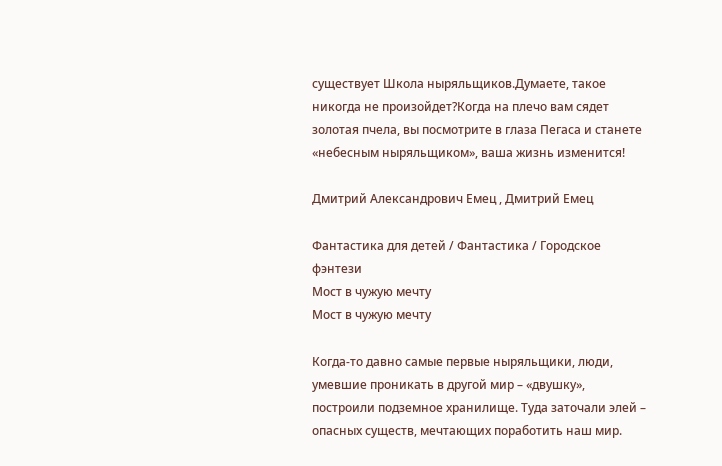существует Школа ныряльщиков.Думаете, такое никогда не произойдет?Когда на плечо вам сядет золотая пчела, вы посмотрите в глаза Пегаса и станете «небесным ныряльщиком», ваша жизнь изменится!

Дмитрий Александрович Емец , Дмитрий Емец

Фантастика для детей / Фантастика / Городское фэнтези
Мост в чужую мечту
Мост в чужую мечту

Когда-то давно самые первые ныряльщики, люди, умевшие проникать в другой мир – «двушку», построили подземное хранилище. Туда заточали элей – опасных существ, мечтающих поработить наш мир.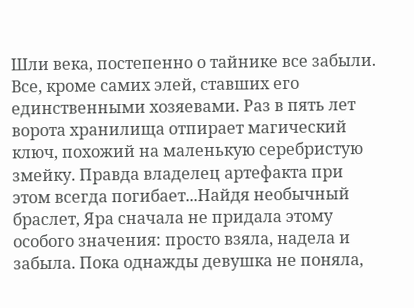Шли века, постепенно о тайнике все забыли. Все, кроме самих элей, ставших его единственными хозяевами. Раз в пять лет ворота хранилища отпирает магический ключ, похожий на маленькую серебристую змейку. Правда владелец артефакта при этом всегда погибает...Найдя необычный браслет, Яра сначала не придала этому особого значения: просто взяла, надела и забыла. Пока однажды девушка не поняла,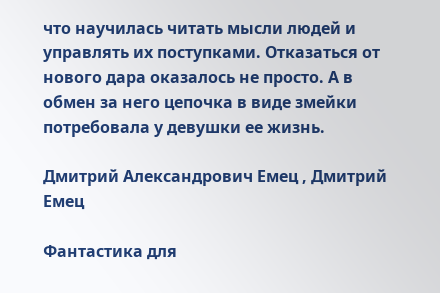что научилась читать мысли людей и управлять их поступками. Отказаться от нового дара оказалось не просто. А в обмен за него цепочка в виде змейки потребовала у девушки ее жизнь.

Дмитрий Александрович Емец , Дмитрий Емец

Фантастика для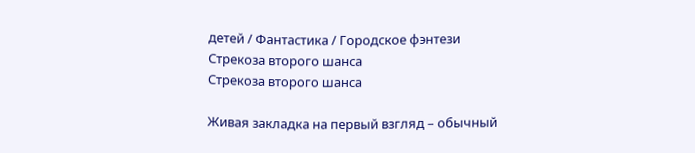детей / Фантастика / Городское фэнтези
Стрекоза второго шанса
Стрекоза второго шанса

Живая закладка на первый взгляд – обычный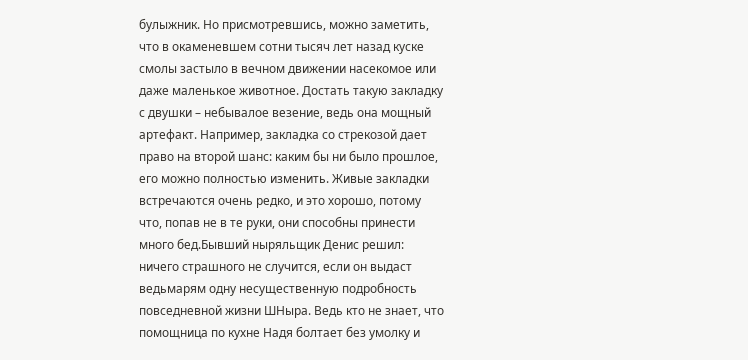булыжник. Но присмотревшись, можно заметить, что в окаменевшем сотни тысяч лет назад куске смолы застыло в вечном движении насекомое или даже маленькое животное. Достать такую закладку с двушки – небывалое везение, ведь она мощный артефакт. Например, закладка со стрекозой дает право на второй шанс: каким бы ни было прошлое, его можно полностью изменить. Живые закладки встречаются очень редко, и это хорошо, потому что, попав не в те руки, они способны принести много бед.Бывший ныряльщик Денис решил: ничего страшного не случится, если он выдаст ведьмарям одну несущественную подробность  повседневной жизни ШНыра. Ведь кто не знает, что помощница по кухне Надя болтает без умолку и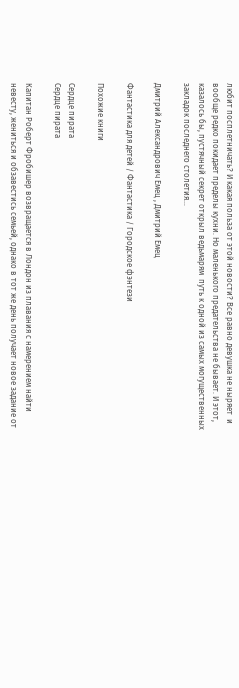любит посплетничать? И какая польза от этой новости? Все равно девушка не ныряет  и вообще редко покидает пределы кухни. Но маленького предательства не бывает. И этот, казалось бы, пустячный секрет открыл ведьмарям  путь к одной из самых могущественных закладок последнего столетия…

Дмитрий Александрович Емец , Дмитрий Емец

Фантастика для детей / Фантастика / Городское фэнтези

Похожие книги

Сердце пирата
Сердце пирата

Капитан Роберт Фробишер возвращается в Лондон из плавания с намерением найти невесту, жениться и обзавестись семьей, однако в тот же день получает новое задание от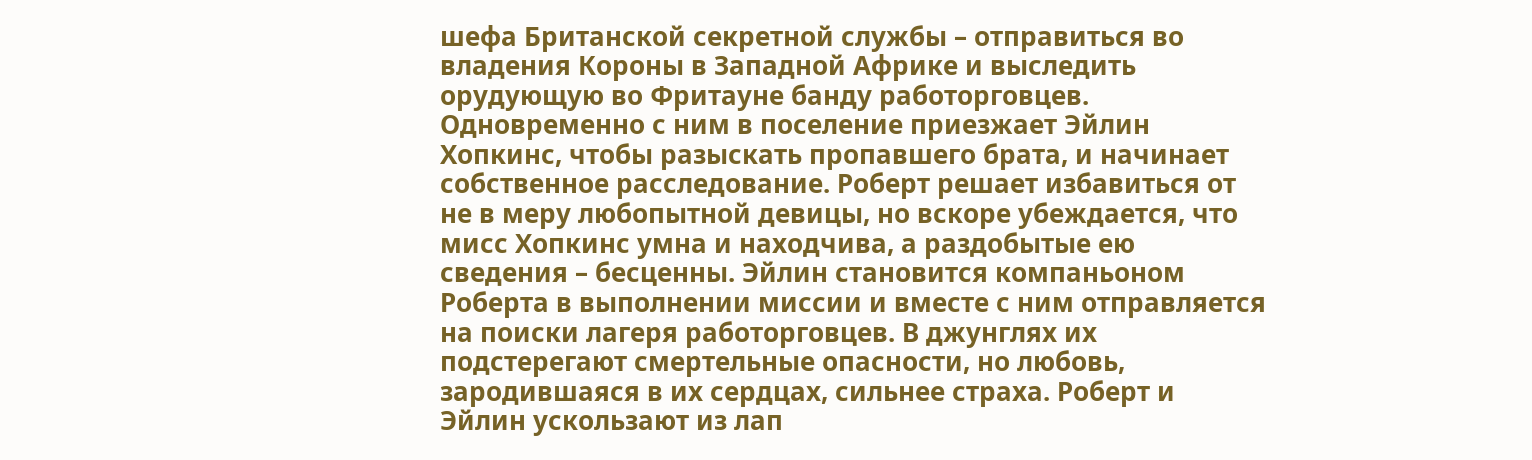шефа Британской секретной службы – отправиться во владения Короны в Западной Африке и выследить орудующую во Фритауне банду работорговцев. Одновременно с ним в поселение приезжает Эйлин Хопкинс, чтобы разыскать пропавшего брата, и начинает собственное расследование. Роберт решает избавиться от не в меру любопытной девицы, но вскоре убеждается, что мисс Хопкинс умна и находчива, а раздобытые ею сведения – бесценны. Эйлин становится компаньоном Роберта в выполнении миссии и вместе с ним отправляется на поиски лагеря работорговцев. В джунглях их подстерегают смертельные опасности, но любовь, зародившаяся в их сердцах, сильнее страха. Роберт и Эйлин ускользают из лап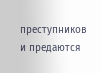преступников и предаются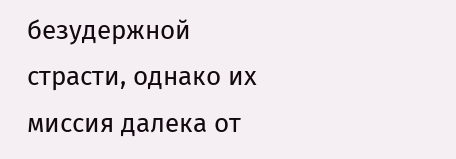безудержной страсти, однако их миссия далека от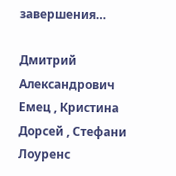завершения…

Дмитрий Александрович Емец , Кристина Дорсей , Стефани Лоуренс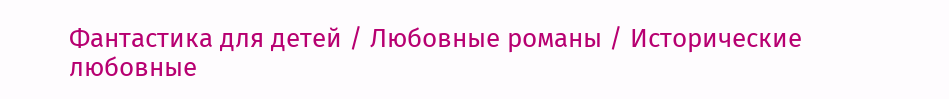Фантастика для детей / Любовные романы / Исторические любовные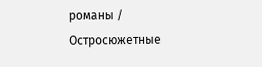романы / Остросюжетные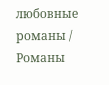любовные романы / Романы